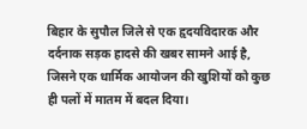बिहार के सुपौल जिले से एक हृदयविदारक और दर्दनाक सड़क हादसे की खबर सामने आई है, जिसने एक धार्मिक आयोजन की खुशियों को कुछ ही पलों में मातम में बदल दिया।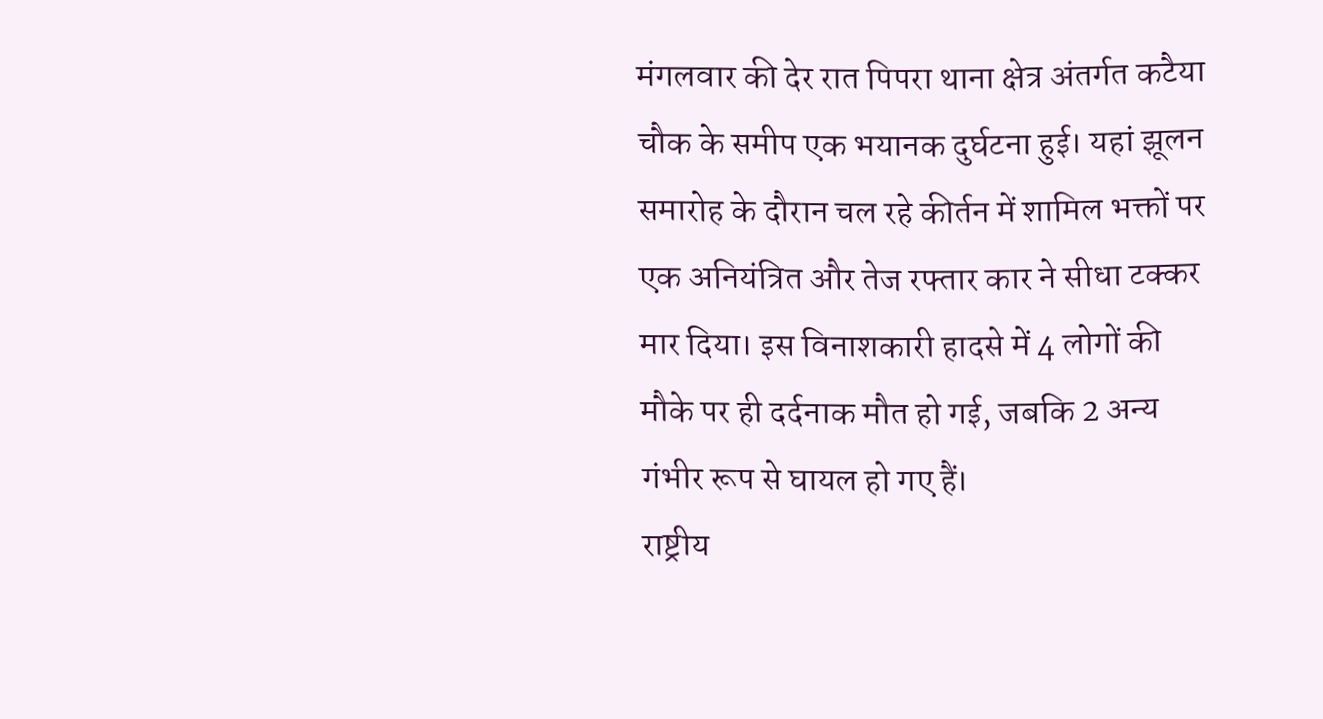मंगलवार की देर रात पिपरा थाना क्षेत्र अंतर्गत कटैया चौक के समीप एक भयानक दुर्घटना हुई। यहां झूलन समारोह के दौरान चल रहे कीर्तन में शामिल भक्तों पर एक अनियंत्रित और तेज रफ्तार कार ने सीधा टक्कर मार दिया। इस विनाशकारी हादसे में 4 लोगों की मौके पर ही दर्दनाक मौत हो गई, जबकि 2 अन्य गंभीर रूप से घायल हो गए हैं।
राष्ट्रीय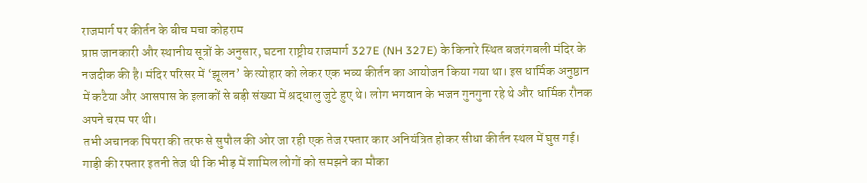राजमार्ग पर कीर्तन के बीच मचा कोहराम
प्राप्त जानकारी और स्थानीय सूत्रों के अनुसार, घटना राष्ट्रीय राजमार्ग 327E (NH 327E) के किनारे स्थित बजरंगबली मंदिर के नजदीक की है। मंदिर परिसर में ‘झूलन’ के त्योहार को लेकर एक भव्य कीर्तन का आयोजन किया गया था। इस धार्मिक अनुष्ठान में कटैया और आसपास के इलाकों से बड़ी संख्या में श्रद्धालु जुटे हुए थे। लोग भगवान के भजन गुनगुना रहे थे और धार्मिक रौनक अपने चरम पर थी।
तभी अचानक पिपरा की तरफ से सुपौल की ओर जा रही एक तेज रफ्तार कार अनियंत्रित होकर सीधा कीर्तन स्थल में घुस गई। गाड़ी की रफ्तार इतनी तेज थी कि भीड़ में शामिल लोगों को समझने का मौका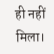ही नहीं मिला।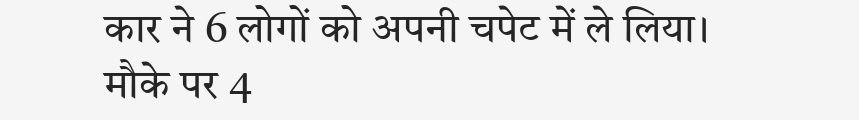कार ने 6 लोगों को अपनी चपेट में ले लिया।
मौके पर 4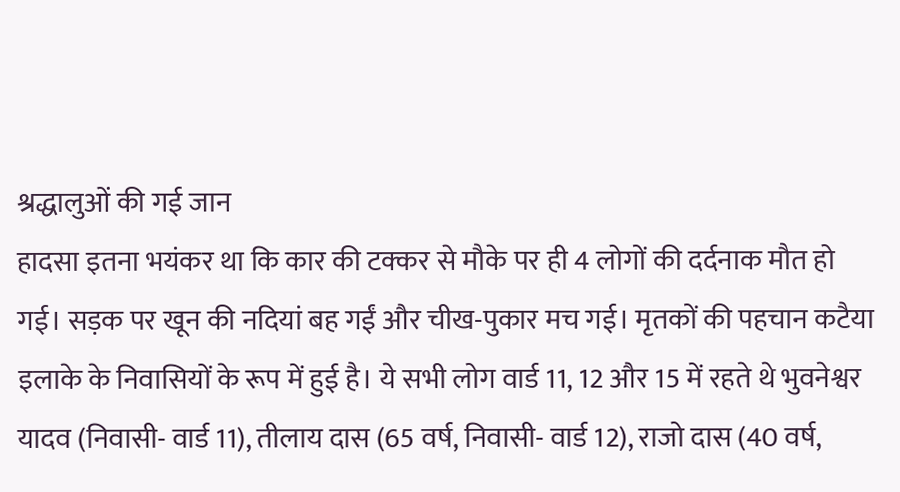श्रद्धालुओं की गई जान
हादसा इतना भयंकर था कि कार की टक्कर से मौके पर ही 4 लोगों की दर्दनाक मौत हो गई। सड़क पर खून की नदियां बह गईं और चीख-पुकार मच गई। मृतकों की पहचान कटैया इलाके के निवासियों के रूप में हुई है। ये सभी लोग वार्ड 11, 12 और 15 में रहते थे भुवनेश्वर यादव (निवासी- वार्ड 11), तीलाय दास (65 वर्ष, निवासी- वार्ड 12), राजो दास (40 वर्ष,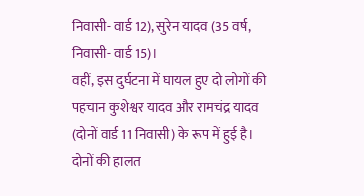निवासी- वार्ड 12), सुरेन यादव (35 वर्ष, निवासी- वार्ड 15)।
वहीं, इस दुर्घटना में घायल हुए दो लोगों की पहचान कुशेश्वर यादव और रामचंद्र यादव (दोनों वार्ड 11 निवासी) के रूप में हुई है। दोनों की हालत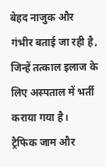बेहद नाजुक और गंभीर बताई जा रही है, जिन्हें तत्काल इलाज के लिए अस्पताल में भर्ती कराया गया है।
ट्रैफिक जाम और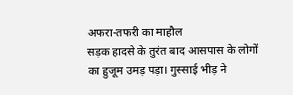अफरा-तफरी का माहौल
सड़क हादसे के तुरंत बाद आसपास के लोगों का हुजूम उमड़ पड़ा। गुस्साई भीड़ ने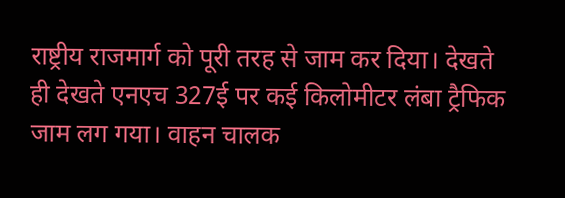राष्ट्रीय राजमार्ग को पूरी तरह से जाम कर दिया। देखते ही देखते एनएच 327ई पर कई किलोमीटर लंबा ट्रैफिक जाम लग गया। वाहन चालक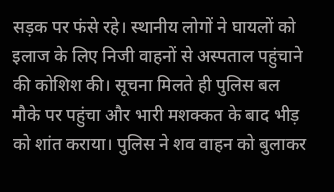सड़क पर फंसे रहे। स्थानीय लोगों ने घायलों को इलाज के लिए निजी वाहनों से अस्पताल पहुंचाने की कोशिश की। सूचना मिलते ही पुलिस बल मौके पर पहुंचा और भारी मशक्कत के बाद भीड़ को शांत कराया। पुलिस ने शव वाहन को बुलाकर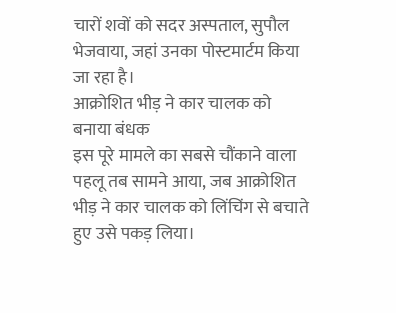चारों शवों को सदर अस्पताल, सुपौल भेजवाया, जहां उनका पोस्टमार्टम किया जा रहा है।
आक्रोशित भीड़ ने कार चालक को बनाया बंधक
इस पूरे मामले का सबसे चौंकाने वाला पहलू तब सामने आया, जब आक्रोशित भीड़ ने कार चालक को लिंचिंग से बचाते हुए उसे पकड़ लिया।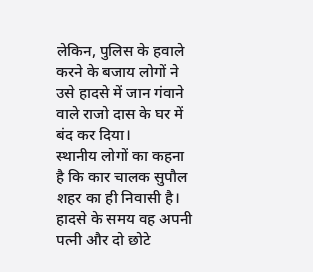लेकिन, पुलिस के हवाले करने के बजाय लोगों ने उसे हादसे में जान गंवाने वाले राजो दास के घर में बंद कर दिया।
स्थानीय लोगों का कहना है कि कार चालक सुपौल शहर का ही निवासी है। हादसे के समय वह अपनी पत्नी और दो छोटे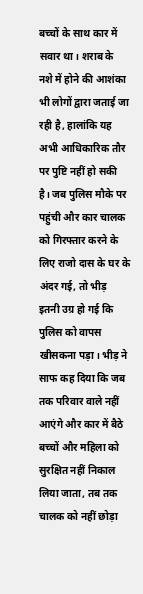बच्चों के साथ कार में सवार था। शराब के नशे में होने की आशंका भी लोगों द्वारा जताई जा रही है, हालांकि यह अभी आधिकारिक तौर पर पुष्टि नहीं हो सकी है। जब पुलिस मौके पर पहुंची और कार चालक को गिरफ्तार करने के लिए राजो दास के घर के अंदर गई, तो भीड़ इतनी उग्र हो गई कि पुलिस को वापस खीसकना पड़ा। भीड़ ने साफ कह दिया कि जब तक परिवार वाले नहीं आएंगे और कार में बैठे बच्चों और महिला को सुरक्षित नहीं निकाल लिया जाता, तब तक चालक को नहीं छोड़ा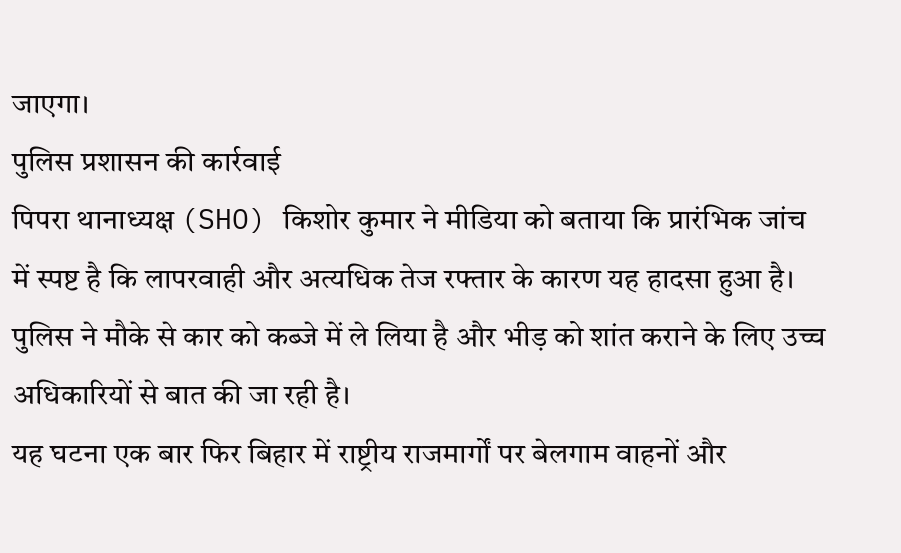जाएगा।
पुलिस प्रशासन की कार्रवाई
पिपरा थानाध्यक्ष (SHO) किशोर कुमार ने मीडिया को बताया कि प्रारंभिक जांच में स्पष्ट है कि लापरवाही और अत्यधिक तेज रफ्तार के कारण यह हादसा हुआ है। पुलिस ने मौके से कार को कब्जे में ले लिया है और भीड़ को शांत कराने के लिए उच्च अधिकारियों से बात की जा रही है।
यह घटना एक बार फिर बिहार में राष्ट्रीय राजमार्गों पर बेलगाम वाहनों और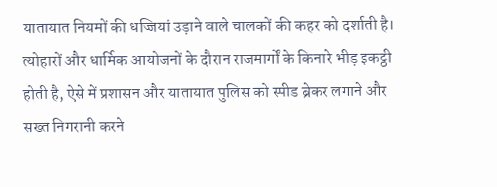यातायात नियमों की धज्जियां उड़ाने वाले चालकों की कहर को दर्शाती है। त्योहारों और धार्मिक आयोजनों के दौरान राजमार्गों के किनारे भीड़ इकट्ठी होती है, ऐसे में प्रशासन और यातायात पुलिस को स्पीड ब्रेकर लगाने और सख्त निगरानी करने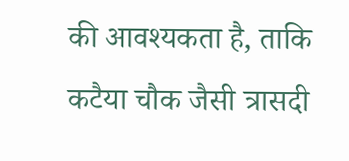की आवश्यकता है, ताकि कटैया चौक जैसी त्रासदी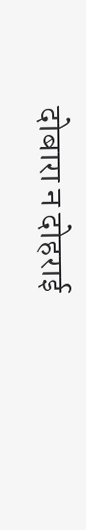दोबारा न दोहराई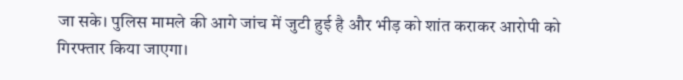जा सके। पुलिस मामले की आगे जांच में जुटी हुई है और भीड़ को शांत कराकर आरोपी को गिरफ्तार किया जाएगा।